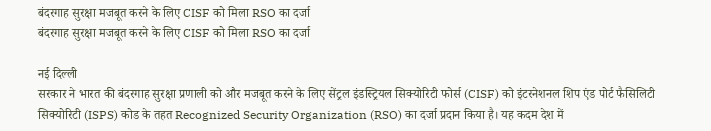बंदरगाह सुरक्षा मजबूत करने के लिए CISF को मिला RSO का दर्जा
बंदरगाह सुरक्षा मजबूत करने के लिए CISF को मिला RSO का दर्जा

नई दिल्ली
सरकार ने भारत की बंदरगाह सुरक्षा प्रणाली को और मजबूत करने के लिए सेंट्रल इंडस्ट्रियल सिक्योरिटी फोर्स (CISF) को इंटरनेशनल शिप एंड पोर्ट फैसिलिटी सिक्योरिटी (ISPS) कोड के तहत Recognized Security Organization (RSO) का दर्जा प्रदान किया है। यह कदम देश में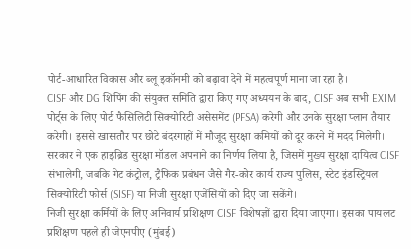पोर्ट-आधारित विकास और ब्लू इकॉनमी को बढ़ावा देने में महत्वपूर्ण माना जा रहा है।
CISF और DG शिपिंग की संयुक्त समिति द्वारा किए गए अध्ययन के बाद, CISF अब सभी EXIM पोर्ट्स के लिए पोर्ट फैसिलिटी सिक्योरिटी असेसमेंट (PFSA) करेगी और उनके सुरक्षा प्लान तैयार करेगी। इससे खासतौर पर छोटे बंदरगाहों में मौजूद सुरक्षा कमियों को दूर करने में मदद मिलेगी।
सरकार ने एक हाइब्रिड सुरक्षा मॉडल अपनाने का निर्णय लिया है, जिसमें मुख्य सुरक्षा दायित्व CISF संभालेगी, जबकि गेट कंट्रोल, ट्रैफिक प्रबंधन जैसे गैर-कोर कार्य राज्य पुलिस, स्टेट इंडस्ट्रियल सिक्योरिटी फोर्स (SISF) या निजी सुरक्षा एजेंसियों को दिए जा सकेंगे।
निजी सुरक्षा कर्मियों के लिए अनिवार्य प्रशिक्षण CISF विशेषज्ञों द्वारा दिया जाएगा। इसका पायलट प्रशिक्षण पहले ही जेएनपीए (मुंबई)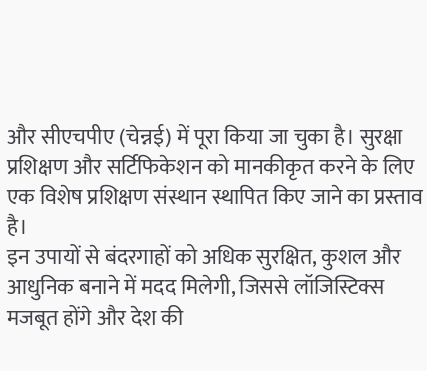और सीएचपीए (चेन्नई) में पूरा किया जा चुका है। सुरक्षा प्रशिक्षण और सर्टिफिकेशन को मानकीकृत करने के लिए एक विशेष प्रशिक्षण संस्थान स्थापित किए जाने का प्रस्ताव है।
इन उपायों से बंदरगाहों को अधिक सुरक्षित, कुशल और आधुनिक बनाने में मदद मिलेगी, जिससे लॉजिस्टिक्स मजबूत होंगे और देश की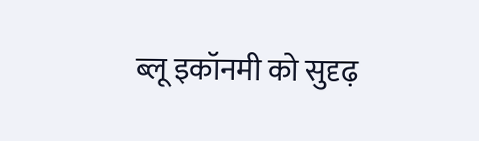ब्लू इकॉनमी को सुदृढ़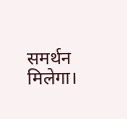समर्थन मिलेगा।